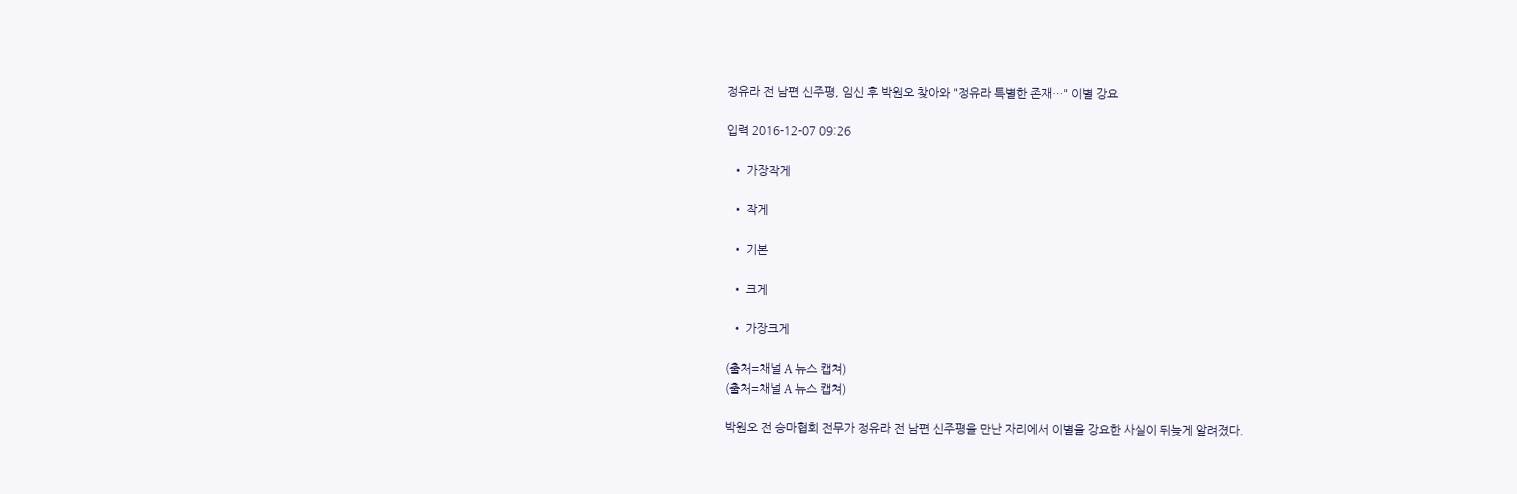정유라 전 남편 신주평, 임신 후 박원오 찾아와 "정유라 특별한 존재…" 이별 강요

입력 2016-12-07 09:26

  • 가장작게

  • 작게

  • 기본

  • 크게

  • 가장크게

(출처=채널 A 뉴스 캡쳐)
(출처=채널 A 뉴스 캡쳐)

박원오 전 승마협회 전무가 정유라 전 남편 신주평을 만난 자리에서 이별을 강요한 사실이 뒤늦게 알려졌다.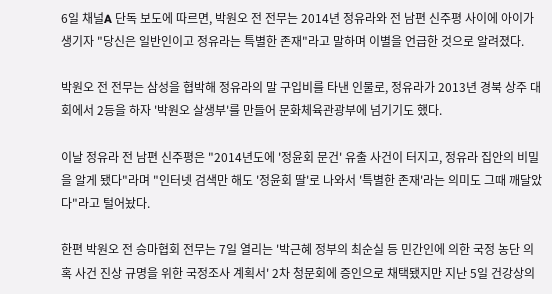6일 채널A 단독 보도에 따르면, 박원오 전 전무는 2014년 정유라와 전 남편 신주평 사이에 아이가 생기자 "당신은 일반인이고 정유라는 특별한 존재"라고 말하며 이별을 언급한 것으로 알려졌다.

박원오 전 전무는 삼성을 협박해 정유라의 말 구입비를 타낸 인물로, 정유라가 2013년 경북 상주 대회에서 2등을 하자 '박원오 살생부'를 만들어 문화체육관광부에 넘기기도 했다.

이날 정유라 전 남편 신주평은 "2014년도에 '정윤회 문건' 유출 사건이 터지고, 정유라 집안의 비밀을 알게 됐다"라며 "인터넷 검색만 해도 '정윤회 딸'로 나와서 '특별한 존재'라는 의미도 그때 깨달았다"라고 털어놨다.

한편 박원오 전 승마협회 전무는 7일 열리는 '박근혜 정부의 최순실 등 민간인에 의한 국정 농단 의혹 사건 진상 규명을 위한 국정조사 계획서' 2차 청문회에 증인으로 채택됐지만 지난 5일 건강상의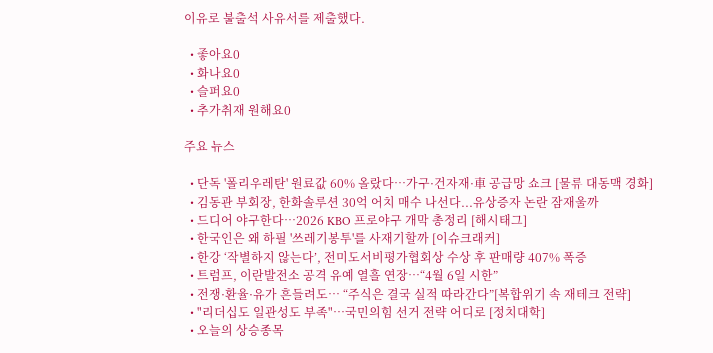이유로 불출석 사유서를 제출했다.

  • 좋아요0
  • 화나요0
  • 슬퍼요0
  • 추가취재 원해요0

주요 뉴스

  • 단독 '폴리우레탄' 원료값 60% 올랐다…가구·건자재·車 공급망 쇼크 [물류 대동맥 경화]
  • 김동관 부회장, 한화솔루션 30억 어치 매수 나선다...유상증자 논란 잠재울까
  • 드디어 야구한다…2026 KBO 프로야구 개막 총정리 [해시태그]
  • 한국인은 왜 하필 '쓰레기봉투'를 사재기할까 [이슈크래커]
  • 한강 ‘작별하지 않는다’, 전미도서비평가협회상 수상 후 판매량 407% 폭증
  • 트럼프, 이란발전소 공격 유예 열흘 연장…“4월 6일 시한”
  • 전쟁·환율·유가 흔들려도… “주식은 결국 실적 따라간다”[복합위기 속 재테크 전략]
  • "리더십도 일관성도 부족"…국민의힘 선거 전략 어디로 [정치대학]
  • 오늘의 상승종목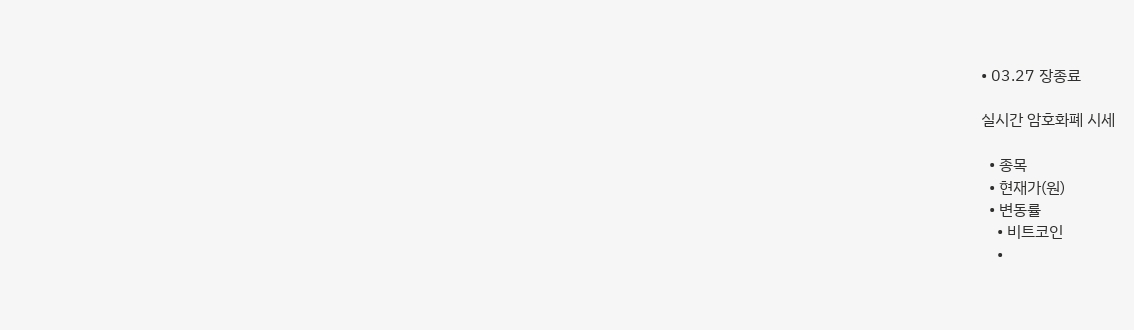• 03.27 장종료

실시간 암호화폐 시세

  • 종목
  • 현재가(원)
  • 변동률
    • 비트코인
    •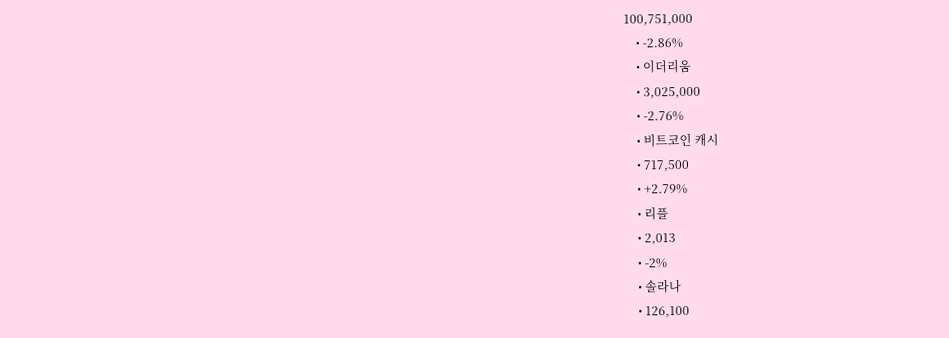100,751,000
    • -2.86%
    • 이더리움
    • 3,025,000
    • -2.76%
    • 비트코인 캐시
    • 717,500
    • +2.79%
    • 리플
    • 2,013
    • -2%
    • 솔라나
    • 126,100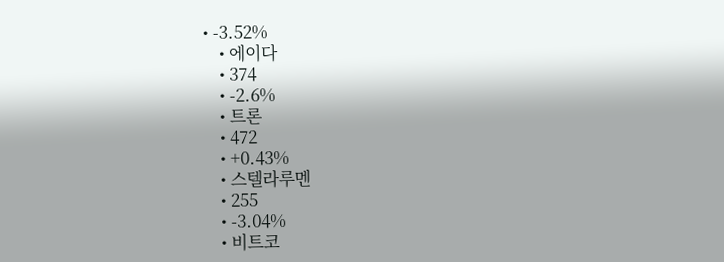• -3.52%
    • 에이다
    • 374
    • -2.6%
    • 트론
    • 472
    • +0.43%
    • 스텔라루멘
    • 255
    • -3.04%
    • 비트코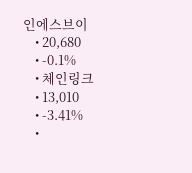인에스브이
    • 20,680
    • -0.1%
    • 체인링크
    • 13,010
    • -3.41%
    •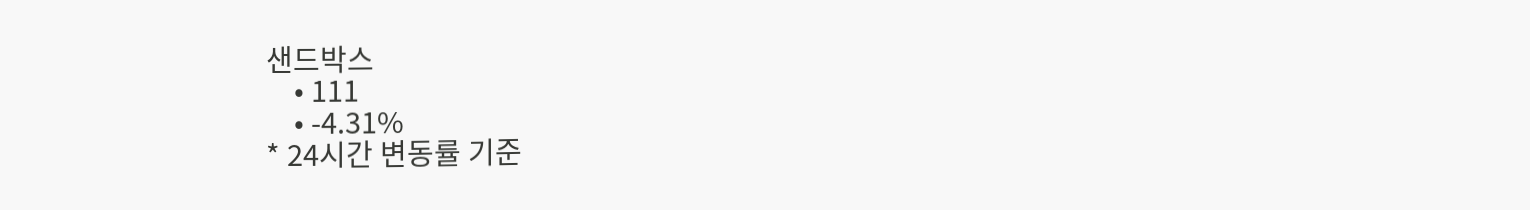샌드박스
    • 111
    • -4.31%
* 24시간 변동률 기준